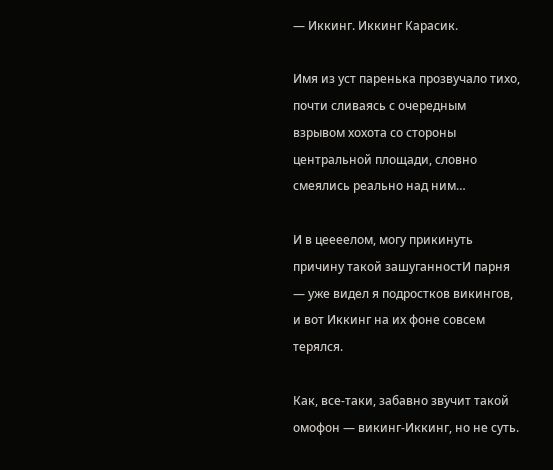— Иккинг. Иккинг Карасик.

Имя из уст паренька прозвучало тихо, почти сливаясь с очередным взрывом хохота со стороны центральной площади, словно смеялись реально над ним…

И в цеееелом, могу прикинуть причину такой зашуганностИ парня — уже видел я подростков викингов, и вот Иккинг на их фоне совсем терялся.

Как, все-таки, забавно звучит такой омофон — викинг-Иккинг, но не суть.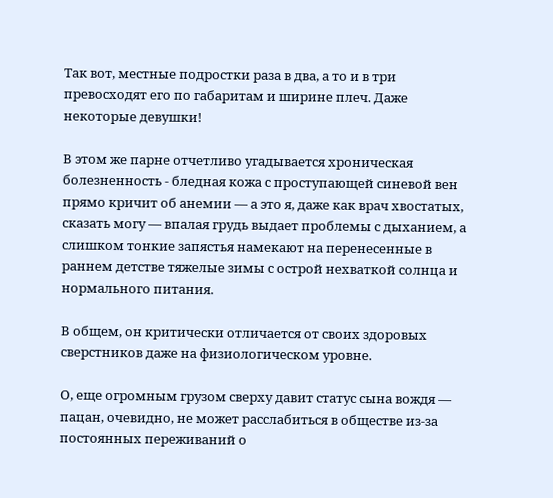Так вот, местные подростки раза в два, а то и в три превосходят его по габаритам и ширине плеч. Даже некоторые девушки!

В этом же парне отчетливо угадывается хроническая болезненность - бледная кожа с проступающей синевой вен прямо кричит об анемии — а это я, даже как врач хвостатых, сказать могу — впалая грудь выдает проблемы с дыханием, а слишком тонкие запястья намекают на перенесенные в раннем детстве тяжелые зимы с острой нехваткой солнца и нормального питания.

В общем, он критически отличается от своих здоровых сверстников даже на физиологическом уровне.

О, еще огромным грузом сверху давит статус сына вождя — пацан, очевидно, не может расслабиться в обществе из-за постоянных переживаний о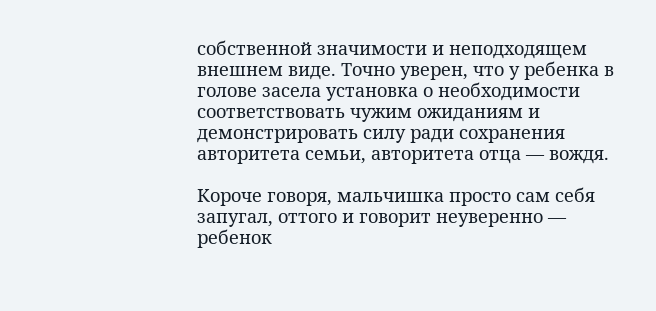собственной значимости и неподходящем внешнем виде. Точно уверен, что у ребенка в голове засела установка о необходимости соответствовать чужим ожиданиям и демонстрировать силу ради сохранения авторитета семьи, авторитета отца — вождя.

Короче говоря, мальчишка просто сам себя запугал, оттого и говорит неуверенно — ребенок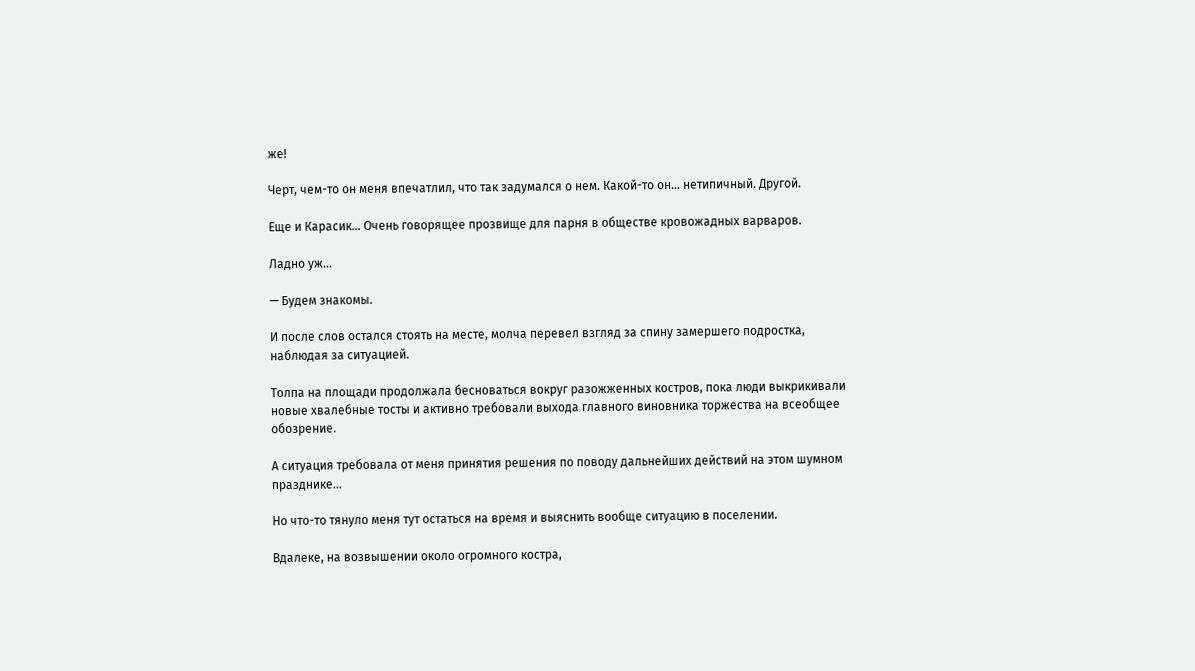же!

Черт, чем-то он меня впечатлил, что так задумался о нем. Какой-то он… нетипичный. Другой.

Еще и Карасик... Очень говорящее прозвище для парня в обществе кровожадных варваров.

Ладно уж…

— Будем знакомы.

И после слов остался стоять на месте, молча перевел взгляд за спину замершего подростка, наблюдая за ситуацией.

Толпа на площади продолжала бесноваться вокруг разожженных костров, пока люди выкрикивали новые хвалебные тосты и активно требовали выхода главного виновника торжества на всеобщее обозрение.

А ситуация требовала от меня принятия решения по поводу дальнейших действий на этом шумном празднике…

Но что-то тянуло меня тут остаться на время и выяснить вообще ситуацию в поселении.

Вдалеке, на возвышении около огромного костра,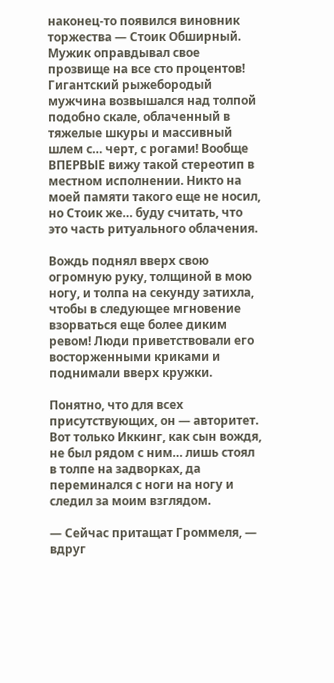наконец-то появился виновник торжества — Стоик Обширный. Мужик оправдывал свое прозвище на все сто процентов! Гигантский рыжебородый мужчина возвышался над толпой подобно скале, облаченный в тяжелые шкуры и массивный шлем с… черт, с рогами! Вообще ВПЕРВЫЕ вижу такой стереотип в местном исполнении. Никто на моей памяти такого еще не носил, но Стоик же… буду считать, что это часть ритуального облачения.

Вождь поднял вверх свою огромную руку, толщиной в мою ногу, и толпа на секунду затихла, чтобы в следующее мгновение взорваться еще более диким ревом! Люди приветствовали его восторженными криками и поднимали вверх кружки.

Понятно, что для всех присутствующих, он — авторитет. Вот только Иккинг, как сын вождя, не был рядом с ним… лишь стоял в толпе на задворках, да переминался с ноги на ногу и следил за моим взглядом.

— Сейчас притащат Громмеля, — вдруг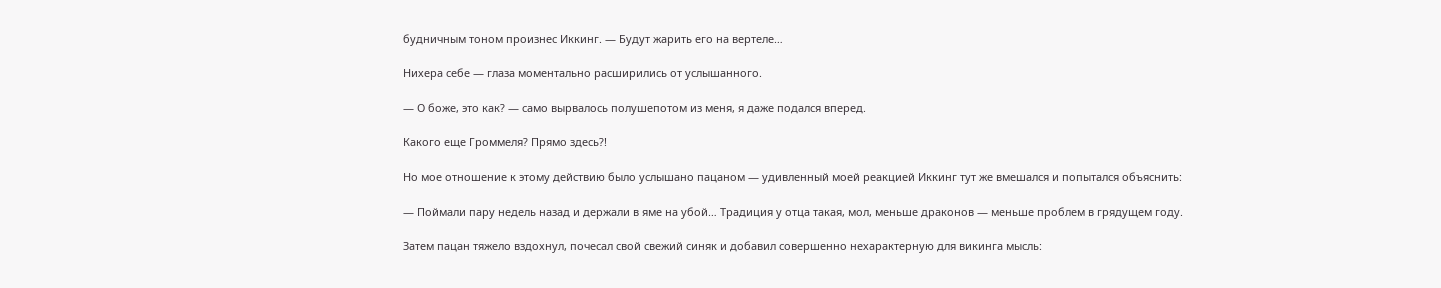будничным тоном произнес Иккинг. — Будут жарить его на вертеле…

Нихера себе — глаза моментально расширились от услышанного.

— О боже, это как? — само вырвалось полушепотом из меня, я даже подался вперед.

Какого еще Громмеля? Прямо здесь?!

Но мое отношение к этому действию было услышано пацаном — удивленный моей реакцией Иккинг тут же вмешался и попытался объяснить:

— Поймали пару недель назад и держали в яме на убой… Традиция у отца такая, мол, меньше драконов — меньше проблем в грядущем году.

Затем пацан тяжело вздохнул, почесал свой свежий синяк и добавил совершенно нехарактерную для викинга мысль: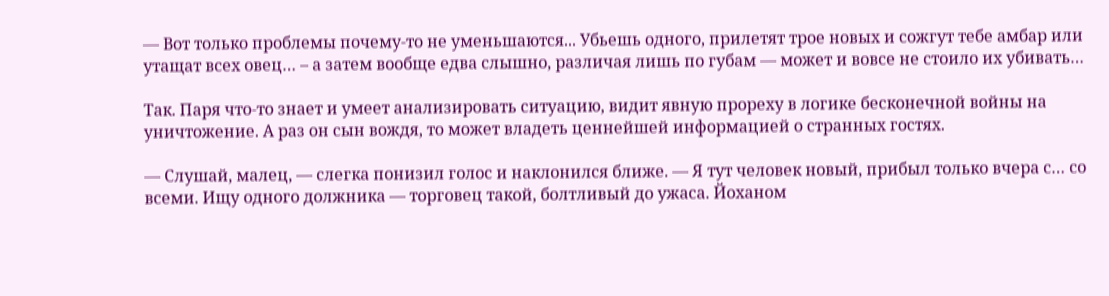— Вот только проблемы почему-то не уменьшаются... Убьешь одного, прилетят трое новых и сожгут тебе амбар или утащат всех овец… – а затем вообще едва слышно, различая лишь по губам — может и вовсе не стоило их убивать…

Так. Паря что-то знает и умеет анализировать ситуацию, видит явную прореху в логике бесконечной войны на уничтожение. А раз он сын вождя, то может владеть ценнейшей информацией о странных гостях.

— Слушай, малец, — слегка понизил голос и наклонился ближе. — Я тут человек новый, прибыл только вчера с… со всеми. Ищу одного должника — торговец такой, болтливый до ужаса. Йоханом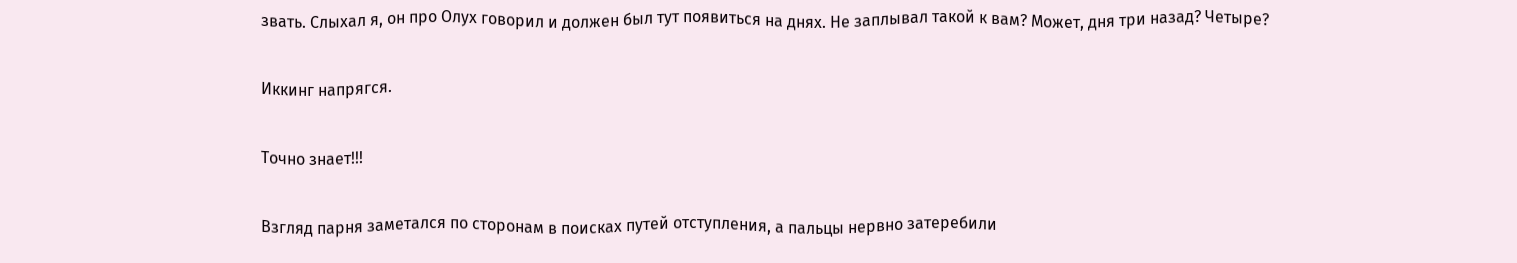звать. Слыхал я, он про Олух говорил и должен был тут появиться на днях. Не заплывал такой к вам? Может, дня три назад? Четыре?

Иккинг напрягся.

Точно знает!!!

Взгляд парня заметался по сторонам в поисках путей отступления, а пальцы нервно затеребили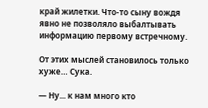край жилетки. Что-то сыну вождя явно не позволяло выбалтывать информацию первому встречному.

От этих мыслей становилось только хуже… Сука.

— Ну... к нам много кто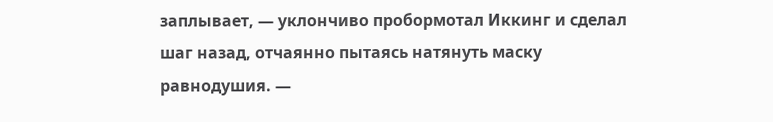заплывает, — уклончиво пробормотал Иккинг и сделал шаг назад, отчаянно пытаясь натянуть маску равнодушия. —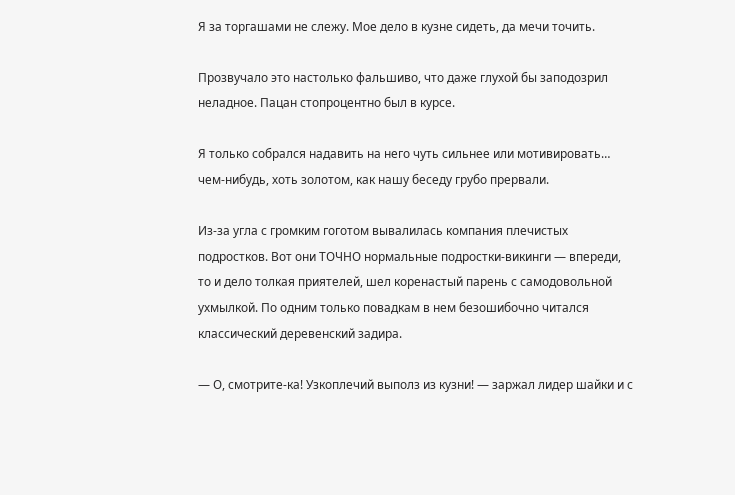Я за торгашами не слежу. Мое дело в кузне сидеть, да мечи точить.

Прозвучало это настолько фальшиво, что даже глухой бы заподозрил неладное. Пацан стопроцентно был в курсе.

Я только собрался надавить на него чуть сильнее или мотивировать… чем-нибудь, хоть золотом, как нашу беседу грубо прервали.

Из-за угла с громким гоготом вывалилась компания плечистых подростков. Вот они ТОЧНО нормальные подростки-викинги — впереди, то и дело толкая приятелей, шел коренастый парень с самодовольной ухмылкой. По одним только повадкам в нем безошибочно читался классический деревенский задира.

— О, смотрите-ка! Узкоплечий выполз из кузни! — заржал лидер шайки и с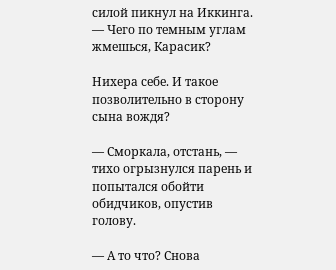силой пикнул на Иккинга. — Чего по темным углам жмешься, Карасик?

Нихера себе. И такое позволительно в сторону сына вождя?

— Сморкала, отстань, — тихо огрызнулся парень и попытался обойти обидчиков, опустив голову.

— А то что? Снова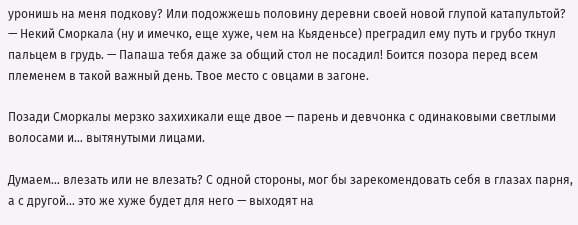уронишь на меня подкову? Или подожжешь половину деревни своей новой глупой катапультой? — Некий Сморкала (ну и имечко, еще хуже, чем на Кьяденьсе) преградил ему путь и грубо ткнул пальцем в грудь. — Папаша тебя даже за общий стол не посадил! Боится позора перед всем племенем в такой важный день. Твое место с овцами в загоне.

Позади Сморкалы мерзко захихикали еще двое — парень и девчонка с одинаковыми светлыми волосами и… вытянутыми лицами.

Думаем… влезать или не влезать? С одной стороны, мог бы зарекомендовать себя в глазах парня, а с другой… это же хуже будет для него — выходят на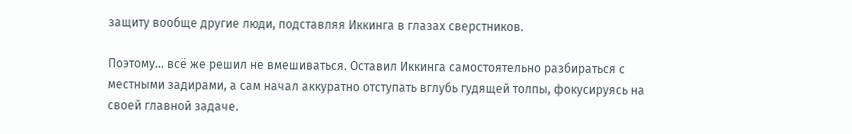защиту вообще другие люди, подставляя Иккинга в глазах сверстников.

Поэтому… всё же решил не вмешиваться. Оставил Иккинга самостоятельно разбираться с местными задирами, а сам начал аккуратно отступать вглубь гудящей толпы, фокусируясь на своей главной задаче.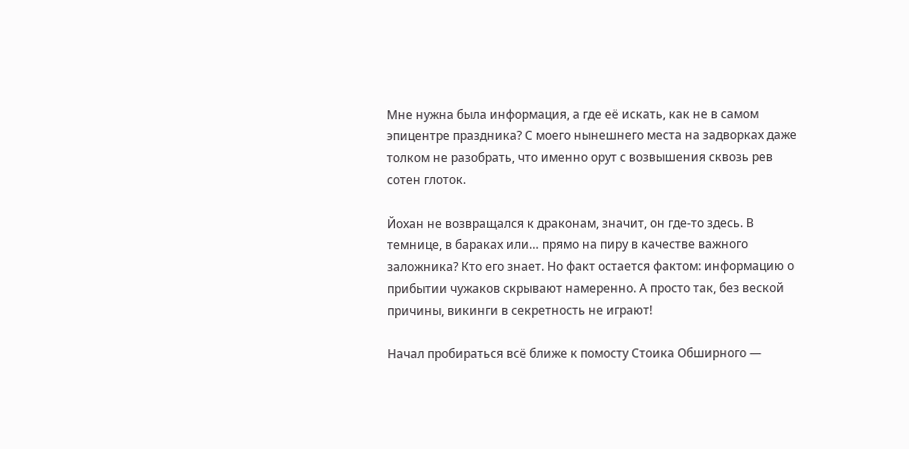Мне нужна была информация, а где её искать, как не в самом эпицентре праздника? С моего нынешнего места на задворках даже толком не разобрать, что именно орут с возвышения сквозь рев сотен глоток.

Йохан не возвращался к драконам, значит, он где-то здесь. В темнице, в бараках или… прямо на пиру в качестве важного заложника? Кто его знает. Но факт остается фактом: информацию о прибытии чужаков скрывают намеренно. А просто так, без веской причины, викинги в секретность не играют!

Начал пробираться всё ближе к помосту Стоика Обширного —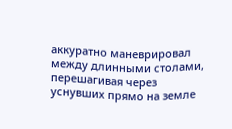аккуратно маневрировал между длинными столами, перешагивая через уснувших прямо на земле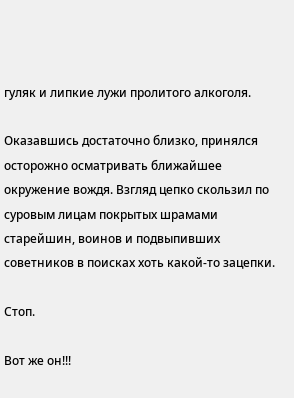гуляк и липкие лужи пролитого алкоголя.

Оказавшись достаточно близко, принялся осторожно осматривать ближайшее окружение вождя. Взгляд цепко скользил по суровым лицам покрытых шрамами старейшин, воинов и подвыпивших советников в поисках хоть какой-то зацепки.

Стоп.

Вот же он!!!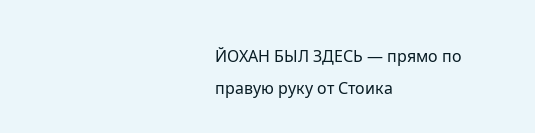ЙОХАН БЫЛ ЗДЕСЬ — прямо по правую руку от Стоика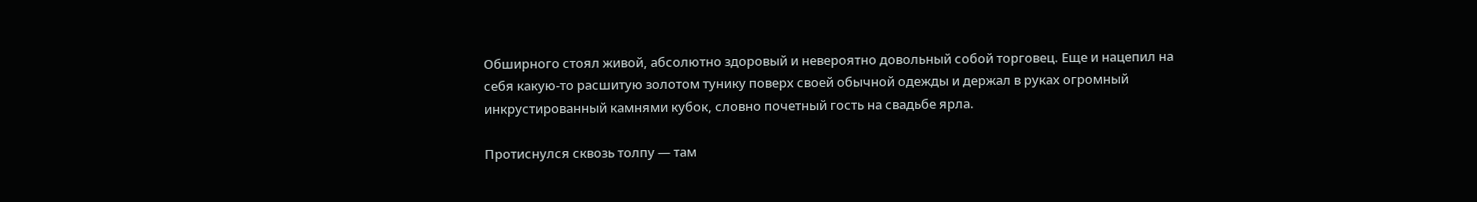Обширного стоял живой, абсолютно здоровый и невероятно довольный собой торговец. Еще и нацепил на себя какую-то расшитую золотом тунику поверх своей обычной одежды и держал в руках огромный инкрустированный камнями кубок, словно почетный гость на свадьбе ярла.

Протиснулся сквозь толпу — там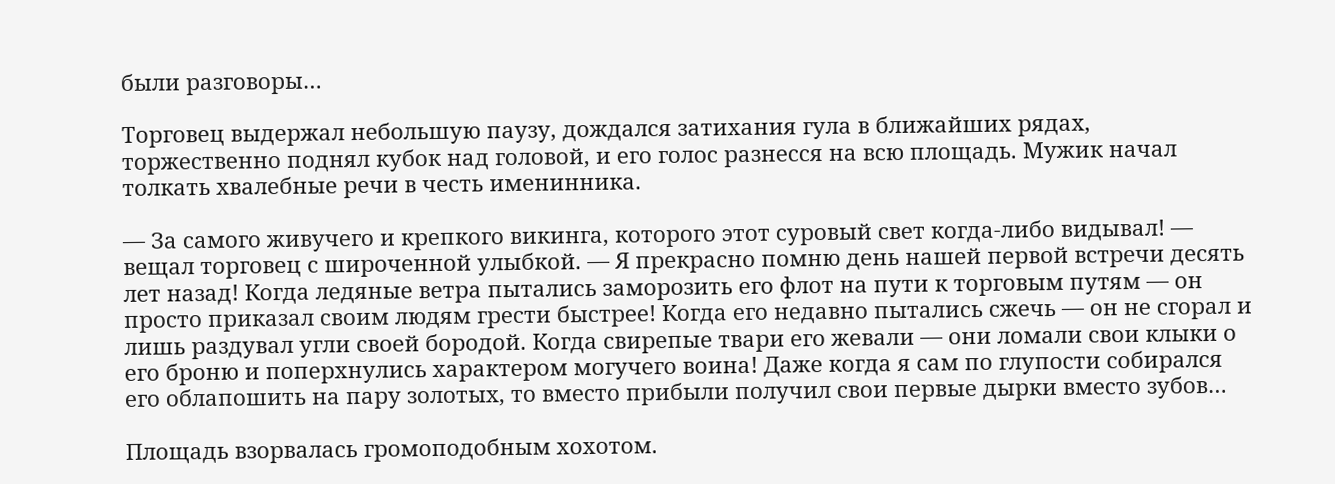были разговоры…

Торговец выдержал небольшую паузу, дождался затихания гула в ближайших рядах, торжественно поднял кубок над головой, и его голос разнесся на всю площадь. Мужик начал толкать хвалебные речи в честь именинника.

— За самого живучего и крепкого викинга, которого этот суровый свет когда-либо видывал! — вещал торговец с широченной улыбкой. — Я прекрасно помню день нашей первой встречи десять лет назад! Когда ледяные ветра пытались заморозить его флот на пути к торговым путям — он просто приказал своим людям грести быстрее! Когда его недавно пытались сжечь — он не сгорал и лишь раздувал угли своей бородой. Когда свирепые твари его жевали — они ломали свои клыки о его броню и поперхнулись характером могучего воина! Даже когда я сам по глупости собирался его облапошить на пару золотых, то вместо прибыли получил свои первые дырки вместо зубов…

Площадь взорвалась громоподобным хохотом.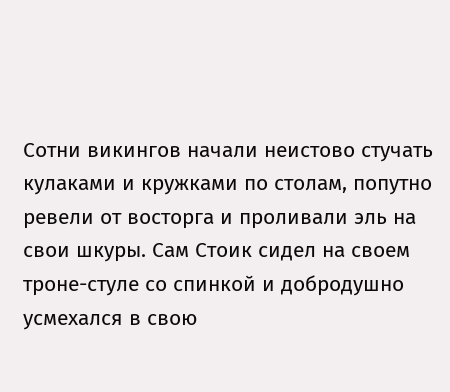Сотни викингов начали неистово стучать кулаками и кружками по столам, попутно ревели от восторга и проливали эль на свои шкуры. Сам Стоик сидел на своем троне-стуле со спинкой и добродушно усмехался в свою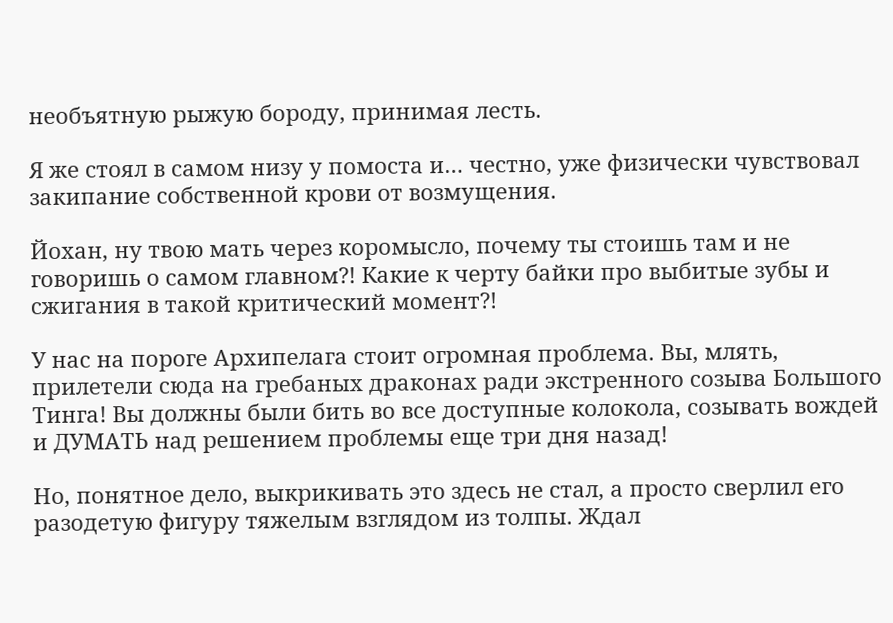необъятную рыжую бороду, принимая лесть.

Я же стоял в самом низу у помоста и… честно, уже физически чувствовал закипание собственной крови от возмущения.

Йохан, ну твою мать через коромысло, почему ты стоишь там и не говоришь о самом главном?! Какие к черту байки про выбитые зубы и сжигания в такой критический момент?!

У нас на пороге Архипелага стоит огромная проблема. Вы, млять, прилетели сюда на гребаных драконах ради экстренного созыва Большого Тинга! Вы должны были бить во все доступные колокола, созывать вождей и ДУМАТЬ над решением проблемы еще три дня назад!

Но, понятное дело, выкрикивать это здесь не стал, а просто сверлил его разодетую фигуру тяжелым взглядом из толпы. Ждал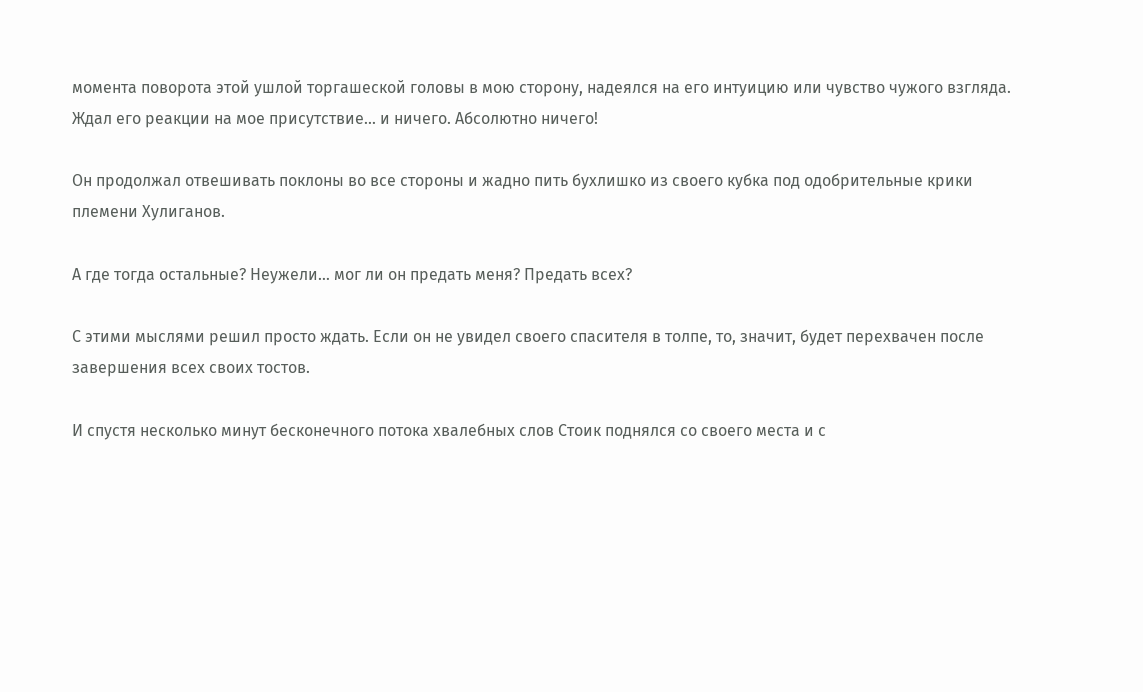момента поворота этой ушлой торгашеской головы в мою сторону, надеялся на его интуицию или чувство чужого взгляда. Ждал его реакции на мое присутствие... и ничего. Абсолютно ничего!

Он продолжал отвешивать поклоны во все стороны и жадно пить бухлишко из своего кубка под одобрительные крики племени Хулиганов.

А где тогда остальные? Неужели… мог ли он предать меня? Предать всех?

С этими мыслями решил просто ждать. Если он не увидел своего спасителя в толпе, то, значит, будет перехвачен после завершения всех своих тостов.

И спустя несколько минут бесконечного потока хвалебных слов Стоик поднялся со своего места и с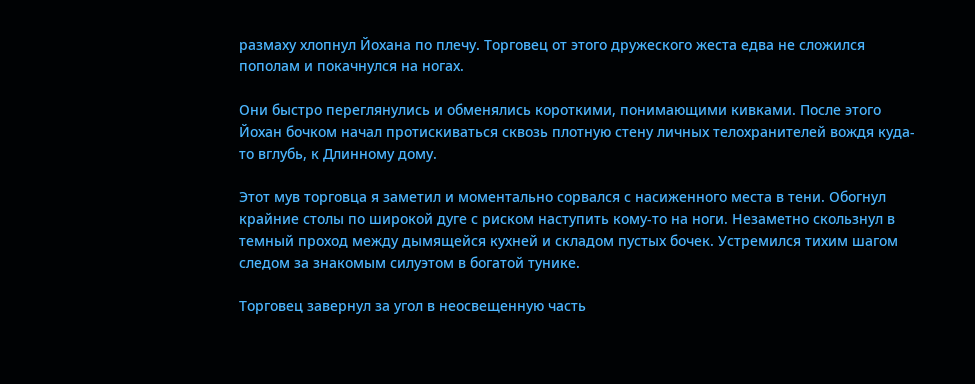размаху хлопнул Йохана по плечу. Торговец от этого дружеского жеста едва не сложился пополам и покачнулся на ногах.

Они быстро переглянулись и обменялись короткими, понимающими кивками. После этого Йохан бочком начал протискиваться сквозь плотную стену личных телохранителей вождя куда-то вглубь, к Длинному дому.

Этот мув торговца я заметил и моментально сорвался с насиженного места в тени. Обогнул крайние столы по широкой дуге с риском наступить кому-то на ноги. Незаметно скользнул в темный проход между дымящейся кухней и складом пустых бочек. Устремился тихим шагом следом за знакомым силуэтом в богатой тунике.

Торговец завернул за угол в неосвещенную часть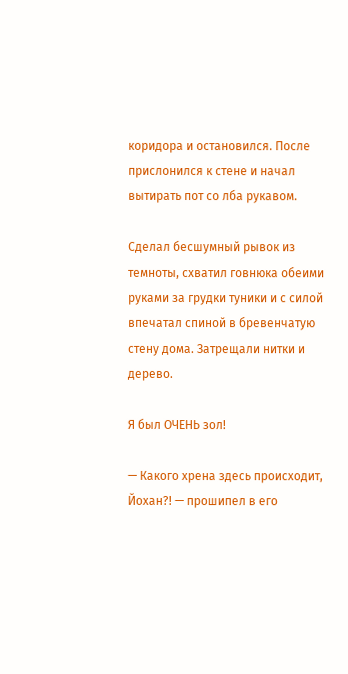коридора и остановился. После прислонился к стене и начал вытирать пот со лба рукавом.

Сделал бесшумный рывок из темноты, схватил говнюка обеими руками за грудки туники и с силой впечатал спиной в бревенчатую стену дома. Затрещали нитки и дерево.

Я был ОЧЕНЬ зол!

— Какого хрена здесь происходит, Йохан?! — прошипел в его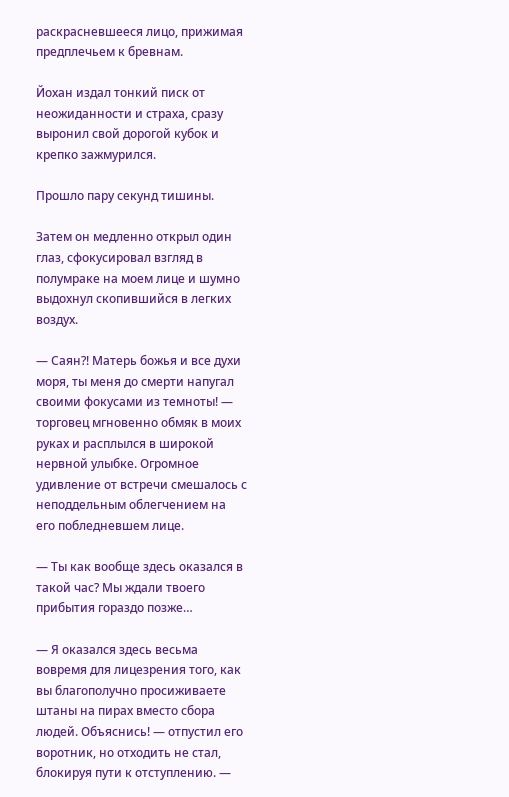раскрасневшееся лицо, прижимая предплечьем к бревнам.

Йохан издал тонкий писк от неожиданности и страха, сразу выронил свой дорогой кубок и крепко зажмурился.

Прошло пару секунд тишины.

Затем он медленно открыл один глаз, сфокусировал взгляд в полумраке на моем лице и шумно выдохнул скопившийся в легких воздух.

— Саян?! Матерь божья и все духи моря, ты меня до смерти напугал своими фокусами из темноты! — торговец мгновенно обмяк в моих руках и расплылся в широкой нервной улыбке. Огромное удивление от встречи смешалось с неподдельным облегчением на его побледневшем лице.

— Ты как вообще здесь оказался в такой час? Мы ждали твоего прибытия гораздо позже…

— Я оказался здесь весьма вовремя для лицезрения того, как вы благополучно просиживаете штаны на пирах вместо сбора людей. Объяснись! — отпустил его воротник, но отходить не стал, блокируя пути к отступлению. —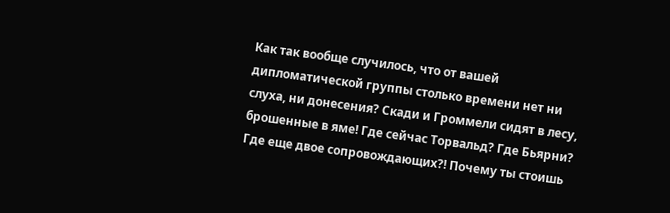Как так вообще случилось, что от вашей дипломатической группы столько времени нет ни слуха, ни донесения? Скади и Громмели сидят в лесу, брошенные в яме! Где сейчас Торвальд? Где Бьярни? Где еще двое сопровождающих?! Почему ты стоишь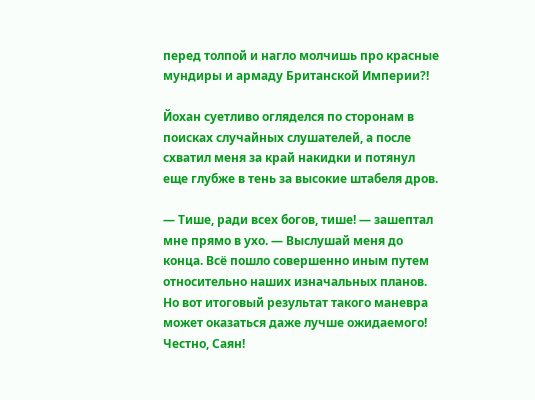перед толпой и нагло молчишь про красные мундиры и армаду Британской Империи?!

Йохан суетливо огляделся по сторонам в поисках случайных слушателей, а после схватил меня за край накидки и потянул еще глубже в тень за высокие штабеля дров.

— Тише, ради всех богов, тише! — зашептал мне прямо в ухо. — Выслушай меня до конца. Всё пошло совершенно иным путем относительно наших изначальных планов. Но вот итоговый результат такого маневра может оказаться даже лучше ожидаемого! Честно, Саян!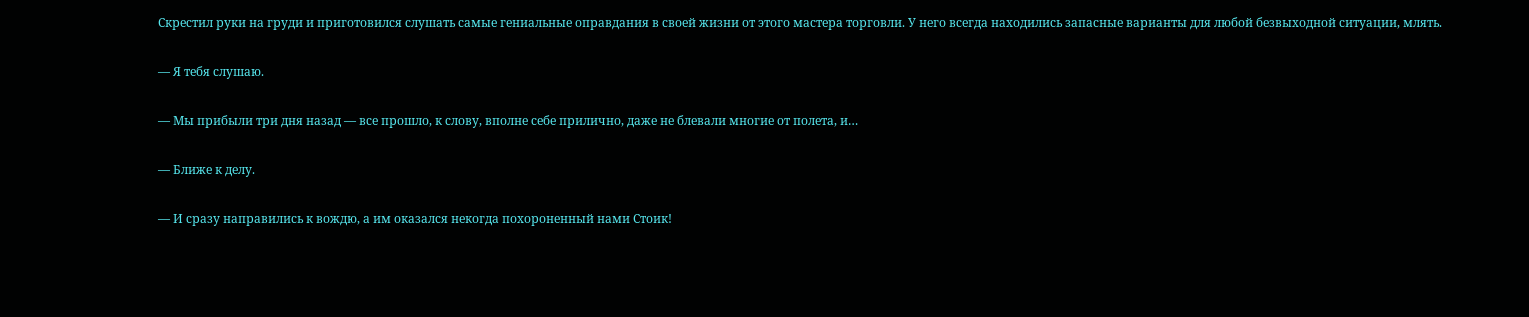Скрестил руки на груди и приготовился слушать самые гениальные оправдания в своей жизни от этого мастера торговли. У него всегда находились запасные варианты для любой безвыходной ситуации, млять.

— Я тебя слушаю.

— Мы прибыли три дня назад — все прошло, к слову, вполне себе прилично, даже не блевали многие от полета, и…

— Ближе к делу.

— И сразу направились к вождю, а им оказался некогда похороненный нами Стоик!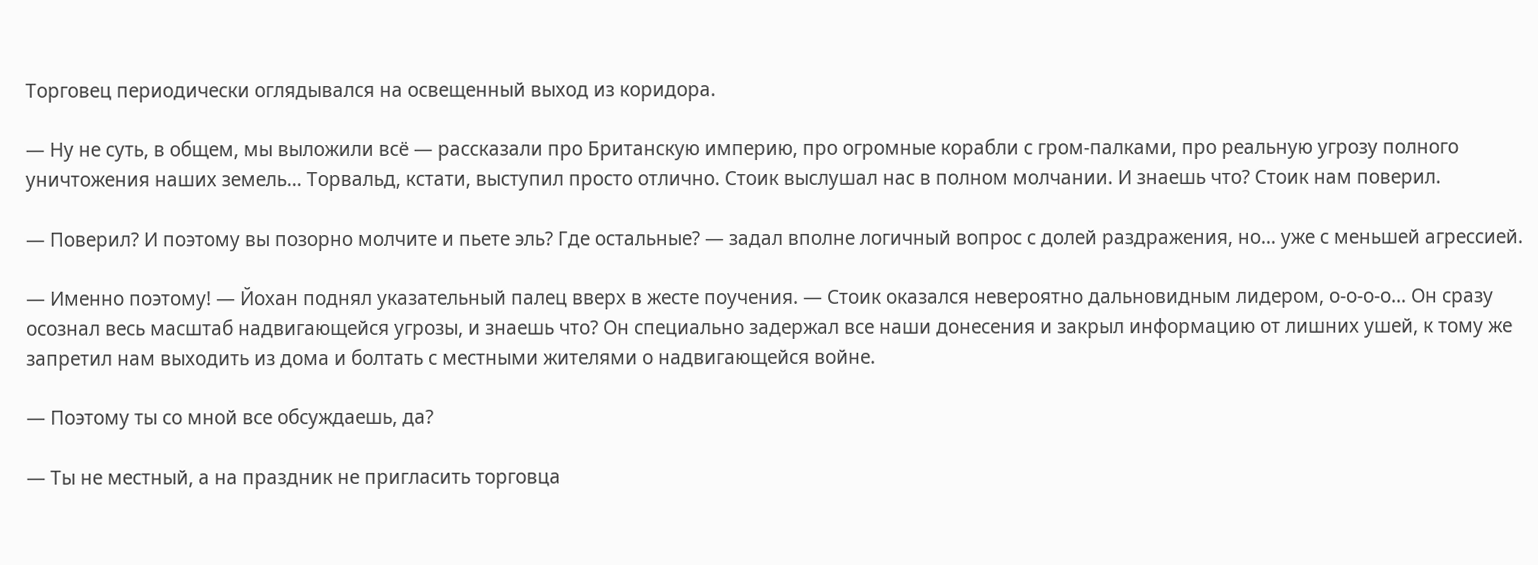Торговец периодически оглядывался на освещенный выход из коридора.

— Ну не суть, в общем, мы выложили всё — рассказали про Британскую империю, про огромные корабли с гром-палками, про реальную угрозу полного уничтожения наших земель… Торвальд, кстати, выступил просто отлично. Стоик выслушал нас в полном молчании. И знаешь что? Стоик нам поверил.

— Поверил? И поэтому вы позорно молчите и пьете эль? Где остальные? — задал вполне логичный вопрос с долей раздражения, но… уже с меньшей агрессией.

— Именно поэтому! — Йохан поднял указательный палец вверх в жесте поучения. — Стоик оказался невероятно дальновидным лидером, о-о-о-о… Он сразу осознал весь масштаб надвигающейся угрозы, и знаешь что? Он специально задержал все наши донесения и закрыл информацию от лишних ушей, к тому же запретил нам выходить из дома и болтать с местными жителями о надвигающейся войне.

— Поэтому ты со мной все обсуждаешь, да?

— Ты не местный, а на праздник не пригласить торговца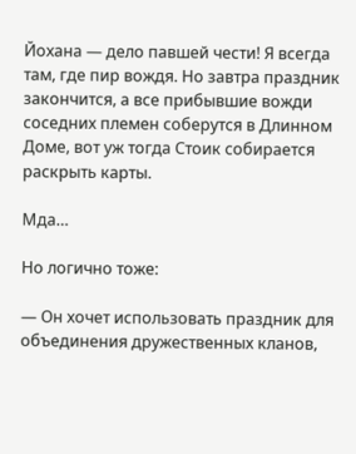Йохана — дело павшей чести! Я всегда там, где пир вождя. Но завтра праздник закончится, а все прибывшие вожди соседних племен соберутся в Длинном Доме, вот уж тогда Стоик собирается раскрыть карты.

Мда…

Но логично тоже:

— Он хочет использовать праздник для объединения дружественных кланов,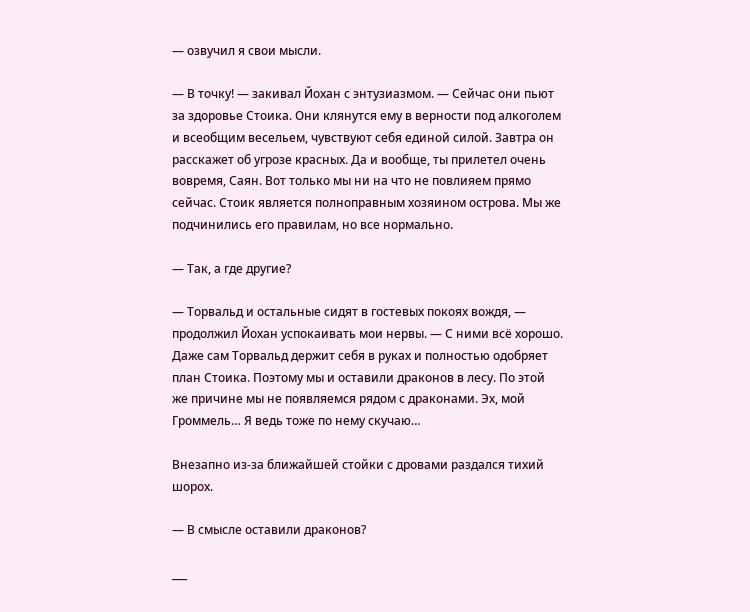— озвучил я свои мысли.

— В точку! — закивал Йохан с энтузиазмом. — Сейчас они пьют за здоровье Стоика. Они клянутся ему в верности под алкоголем и всеобщим весельем, чувствуют себя единой силой. Завтра он расскажет об угрозе красных. Да и вообще, ты прилетел очень вовремя, Саян. Вот только мы ни на что не повлияем прямо сейчас. Стоик является полноправным хозяином острова. Мы же подчинились его правилам, но все нормально.

— Так, а где другие?

— Торвальд и остальные сидят в гостевых покоях вождя, — продолжил Йохан успокаивать мои нервы. — С ними всё хорошо. Даже сам Торвальд держит себя в руках и полностью одобряет план Стоика. Поэтому мы и оставили драконов в лесу. По этой же причине мы не появляемся рядом с драконами. Эх, мой Громмель… Я ведь тоже по нему скучаю…

Внезапно из-за ближайшей стойки с дровами раздался тихий шорох.

— В смысле оставили драконов?

___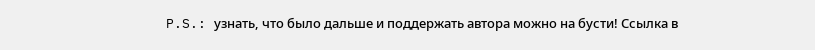P.S.: узнать, что было дальше и поддержать автора можно на бусти! Ссылка в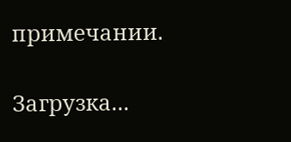примечании.

Загрузка...